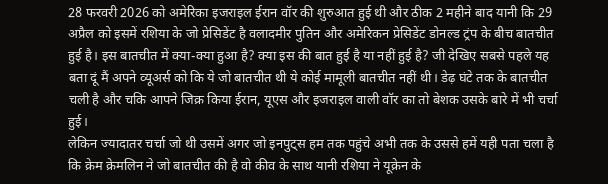28 फरवरी 2026 को अमेरिका इजराइल ईरान वॉर की शुरुआत हुई थी और ठीक 2 महीने बाद यानी कि 29 अप्रैल को इसमें रशिया के जो प्रेसिडेंट है वलादमीर पुतिन और अमेरिकन प्रेसिडेंट डोनल्ड ट्रंप के बीच बातचीत हुई है। इस बातचीत में क्या-क्या हुआ है? क्या इस की बात हुई है या नहीं हुई है? जी देखिए सबसे पहले यह बता दूं मैं अपने व्यूअर्स को कि ये जो बातचीत थी ये कोई मामूली बातचीत नहीं थी। डेढ़ घंटे तक के बातचीत चली है और चकि आपने जिक्र किया ईरान, यूएस और इजराइल वाली वॉर का तो बेशक उसके बारे में भी चर्चा हुई।
लेकिन ज्यादातर चर्चा जो थी उसमें अगर जो इनपुट्स हम तक पहुंचे अभी तक के उससे हमें यही पता चला है कि क्रेम क्रेमलिन ने जो बातचीत की है वो कीव के साथ यानी रशिया ने यूक्रेन के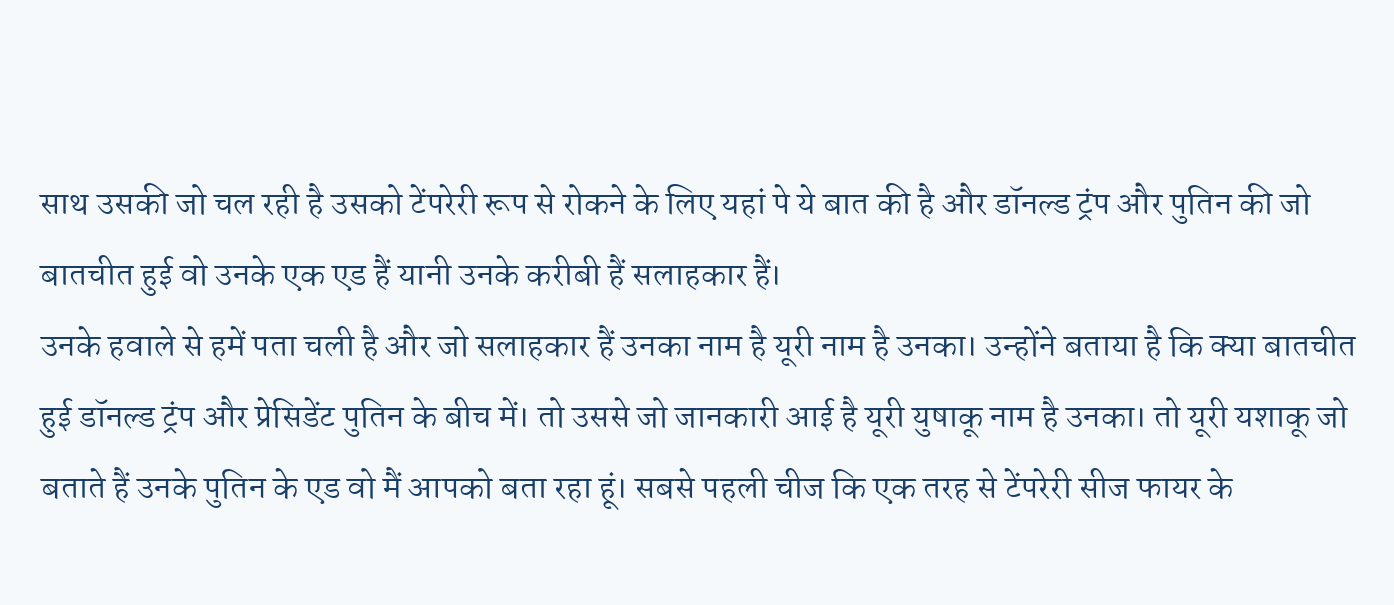साथ उसकी जो चल रही है उसको टेंपरेरी रूप से रोकने के लिए यहां पे ये बात की है और डॉनल्ड ट्रंप और पुतिन की जो बातचीत हुई वो उनके एक एड हैं यानी उनके करीबी हैं सलाहकार हैं।
उनके हवाले से हमें पता चली है और जो सलाहकार हैं उनका नाम है यूरी नाम है उनका। उन्होंने बताया है कि क्या बातचीत हुई डॉनल्ड ट्रंप और प्रेसिडेंट पुतिन के बीच में। तो उससे जो जानकारी आई है यूरी युषाकू नाम है उनका। तो यूरी यशाकू जो बताते हैं उनके पुतिन के एड वो मैं आपको बता रहा हूं। सबसे पहली चीज कि एक तरह से टेंपरेरी सीज फायर के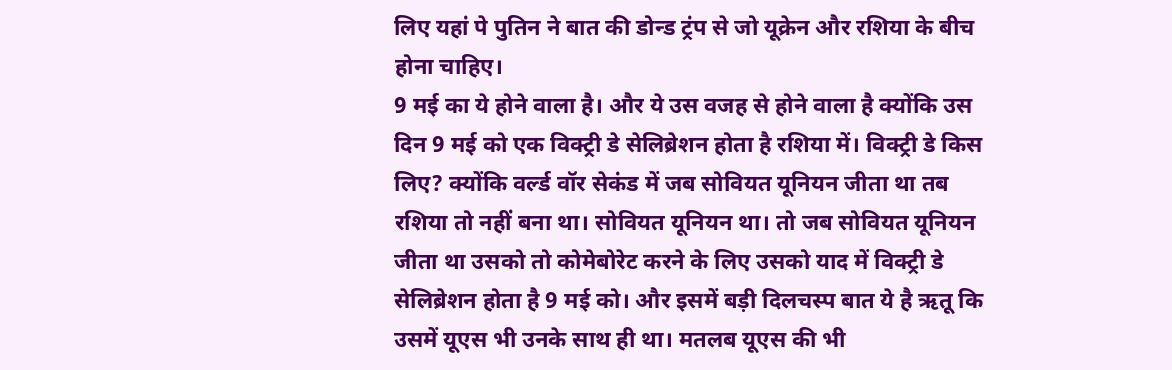लिए यहां पे पुतिन ने बात की डोन्ड ट्रंप से जो यूक्रेन और रशिया के बीच होना चाहिए।
9 मई का ये होने वाला है। और ये उस वजह से होने वाला है क्योंकि उस दिन 9 मई को एक विक्ट्री डे सेलिब्रेशन होता है रशिया में। विक्ट्री डे किस लिए? क्योंकि वर्ल्ड वॉर सेकंड में जब सोवियत यूनियन जीता था तब रशिया तो नहीं बना था। सोवियत यूनियन था। तो जब सोवियत यूनियन जीता था उसको तो कोमेबोरेट करने के लिए उसको याद में विक्ट्री डे सेलिब्रेशन होता है 9 मई को। और इसमें बड़ी दिलचस्प बात ये है ऋतू कि उसमें यूएस भी उनके साथ ही था। मतलब यूएस की भी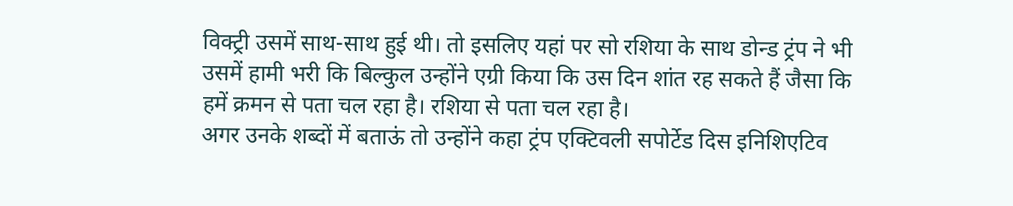विक्ट्री उसमें साथ-साथ हुई थी। तो इसलिए यहां पर सो रशिया के साथ डोन्ड ट्रंप ने भी उसमें हामी भरी कि बिल्कुल उन्होंने एग्री किया कि उस दिन शांत रह सकते हैं जैसा कि हमें क्रमन से पता चल रहा है। रशिया से पता चल रहा है।
अगर उनके शब्दों में बताऊं तो उन्होंने कहा ट्रंप एक्टिवली सपोर्टेड दिस इनिशिएटिव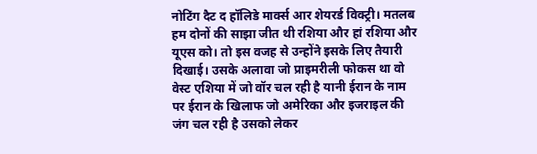नोटिंग दैट द हॉलिडे मार्क्स आर शेयरर्ड विक्ट्री। मतलब हम दोनों की साझा जीत थी रशिया और हां रशिया और यूएस को। तो इस वजह से उन्होंने इसके लिए तैयारी दिखाई। उसके अलावा जो प्राइमरीली फोकस था वो वेस्ट एशिया में जो वॉर चल रही है यानी ईरान के नाम पर ईरान के खिलाफ जो अमेरिका और इजराइल की जंग चल रही है उसको लेकर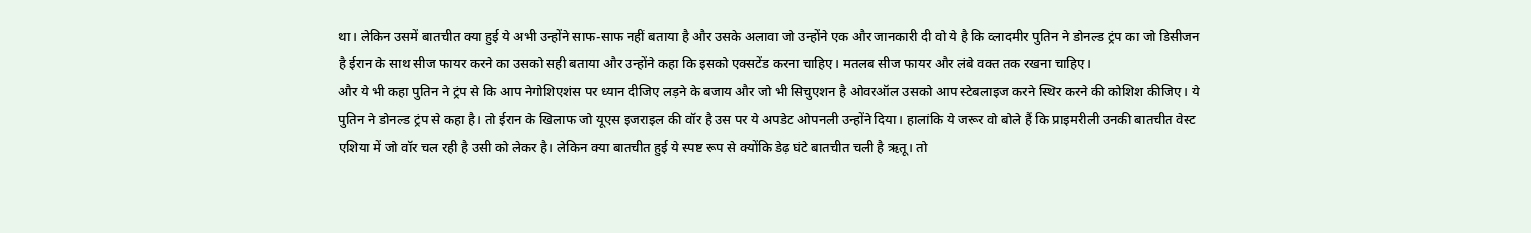था। लेकिन उसमें बातचीत क्या हुई ये अभी उन्होंने साफ-साफ नहीं बताया है और उसके अलावा जो उन्होंने एक और जानकारी दी वो ये है कि व्लादमीर पुतिन ने डोनल्ड ट्रंप का जो डिसीजन है ईरान के साथ सीज फायर करने का उसको सही बताया और उन्होंने कहा कि इसको एक्सटेंड करना चाहिए। मतलब सीज फायर और लंबे वक्त तक रखना चाहिए।
और ये भी कहा पुतिन ने ट्रंप से कि आप नेगोशिएशंस पर ध्यान दीजिए लड़ने के बजाय और जो भी सिचुएशन है ओवरऑल उसको आप स्टेबलाइज करने स्थिर करने की कोशिश कीजिए। ये पुतिन ने डोनल्ड ट्रंप से कहा है। तो ईरान के खिलाफ जो यूएस इजराइल की वॉर है उस पर ये अपडेट ओपनली उन्होंने दिया। हालांकि ये जरूर वो बोले हैं कि प्राइमरीली उनकी बातचीत वेस्ट एशिया में जो वॉर चल रही है उसी को लेकर है। लेकिन क्या बातचीत हुई ये स्पष्ट रूप से क्योंकि डेढ़ घंटे बातचीत चली है ऋतू। तो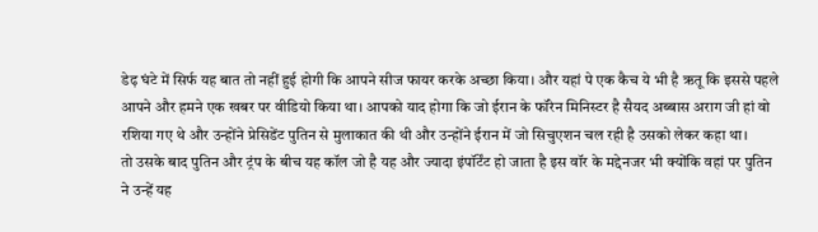डेढ़ घंटे में सिर्फ यह बात तो नहीं हुई होगी कि आपने सीज फायर करके अच्छा किया। और यहां पे एक कैच ये भी है ऋतू कि इससे पहले आपने और हमने एक खबर पर वीडियो किया था। आपको याद होगा कि जो ईरान के फॉरेन मिनिस्टर है सैयद अब्बास अराग जी हां वो रशिया गए थे और उन्होंने प्रेसिडेंट पुतिन से मुलाकात की थी और उन्होंने ईरान में जो सिचुएशन चल रही है उसको लेकर कहा था।
तो उसके बाद पुतिन और ट्रंप के बीच यह कॉल जो है यह और ज्यादा इंपॉर्टेंट हो जाता है इस वॉर के मद्देनजर भी क्योंकि वहां पर पुतिन ने उन्हें यह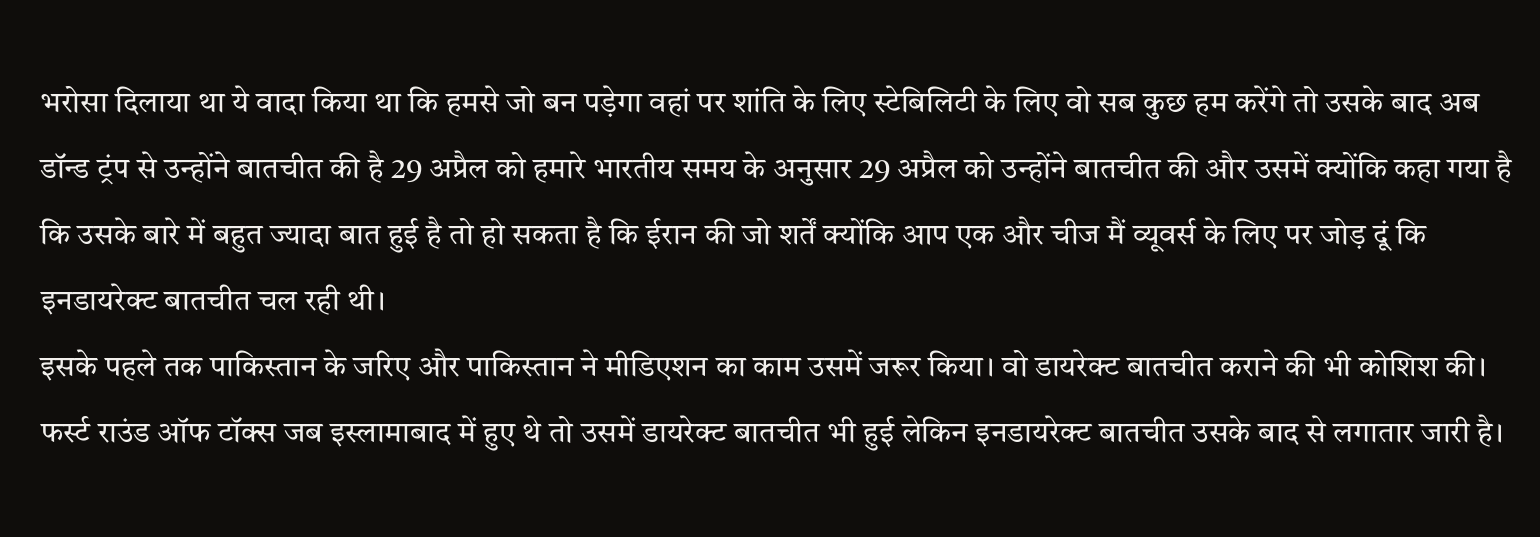भरोसा दिलाया था ये वादा किया था कि हमसे जो बन पड़ेगा वहां पर शांति के लिए स्टेबिलिटी के लिए वो सब कुछ हम करेंगे तो उसके बाद अब डॉन्ड ट्रंप से उन्होंने बातचीत की है 29 अप्रैल को हमारे भारतीय समय के अनुसार 29 अप्रैल को उन्होंने बातचीत की और उसमें क्योंकि कहा गया है कि उसके बारे में बहुत ज्यादा बात हुई है तो हो सकता है कि ईरान की जो शर्तें क्योंकि आप एक और चीज मैं व्यूवर्स के लिए पर जोड़ दूं कि इनडायरेक्ट बातचीत चल रही थी।
इसके पहले तक पाकिस्तान के जरिए और पाकिस्तान ने मीडिएशन का काम उसमें जरूर किया। वो डायरेक्ट बातचीत कराने की भी कोशिश की। फर्स्ट राउंड ऑफ टॉक्स जब इस्लामाबाद में हुए थे तो उसमें डायरेक्ट बातचीत भी हुई लेकिन इनडायरेक्ट बातचीत उसके बाद से लगातार जारी है।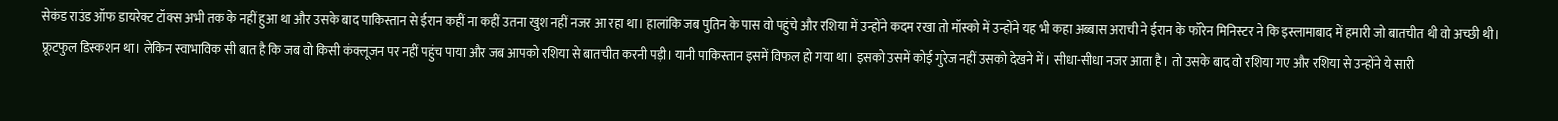सेकंड राउंड ऑफ डायरेक्ट टॉक्स अभी तक के नहीं हुआ था और उसके बाद पाकिस्तान से ईरान कहीं ना कहीं उतना खुश नहीं नजर आ रहा था। हालांकि जब पुतिन के पास वो पहुंचे और रशिया में उन्होंने कदम रखा तो मॉस्को में उन्होंने यह भी कहा अब्बास अराची ने ईरान के फॉरेन मिनिस्टर ने कि इस्लामाबाद में हमारी जो बातचीत थी वो अच्छी थी।
फ्रूटफुल डिस्कशन था। लेकिन स्वाभाविक सी बात है कि जब वो किसी कंक्लूजन पर नहीं पहुंच पाया और जब आपको रशिया से बातचीत करनी पड़ी। यानी पाकिस्तान इसमें विफल हो गया था। इसको उसमें कोई गुरेज नहीं उसको देखने में। सीधा-सीधा नजर आता है। तो उसके बाद वो रशिया गए और रशिया से उन्होंने ये सारी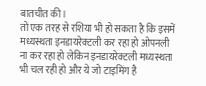बातचीत की।
तो एक तरह से रशिया भी हो सकता है कि इसमें मध्यस्थता इनडायरेक्टली कर रहा हो ओपनली ना कर रहा हो लेकिन इनडायरेक्टली मध्यस्थता भी चल रही हो और ये जो टाइमिंग है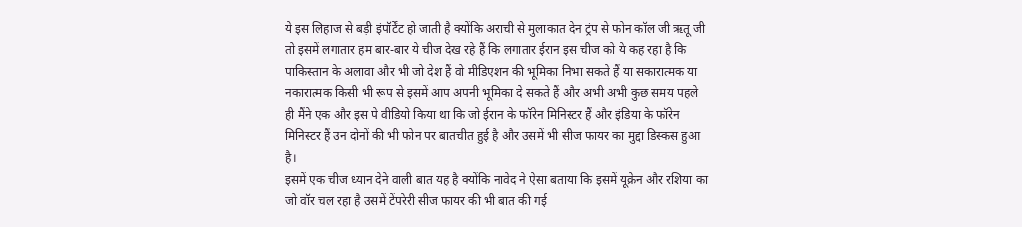ये इस लिहाज से बड़ी इंपॉर्टेंट हो जाती है क्योंकि अराची से मुलाकात देन ट्रंप से फोन कॉल जी ऋतू जी तो इसमें लगातार हम बार-बार ये चीज देख रहे हैं कि लगातार ईरान इस चीज को ये कह रहा है कि पाकिस्तान के अलावा और भी जो देश हैं वो मीडिएशन की भूमिका निभा सकते हैं या सकारात्मक या नकारात्मक किसी भी रूप से इसमें आप अपनी भूमिका दे सकते हैं और अभी अभी कुछ समय पहले ही मैंने एक और इस पे वीडियो किया था कि जो ईरान के फॉरेन मिनिस्टर हैं और इंडिया के फॉरेन मिनिस्टर हैं उन दोनों की भी फोन पर बातचीत हुई है और उसमें भी सीज फायर का मुद्दा डिस्कस हुआ है।
इसमें एक चीज ध्यान देने वाली बात यह है क्योंकि नावेद ने ऐसा बताया कि इसमें यूक्रेन और रशिया का जो वॉर चल रहा है उसमें टेंपरेरी सीज फायर की भी बात की गई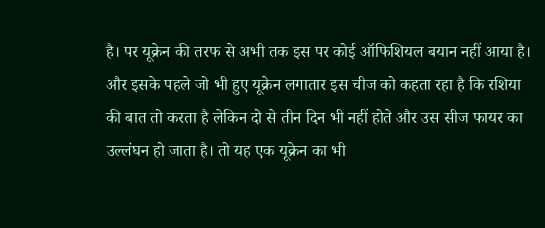है। पर यूक्रेन की तरफ से अभी तक इस पर कोई ऑफिशियल बयान नहीं आया है। और इसके पहले जो भी हुए यूक्रेन लगातार इस चीज को कहता रहा है कि रशिया की बात तो करता है लेकिन दो से तीन दिन भी नहीं होते और उस सीज फायर का उल्लंघन हो जाता है। तो यह एक यूक्रेन का भी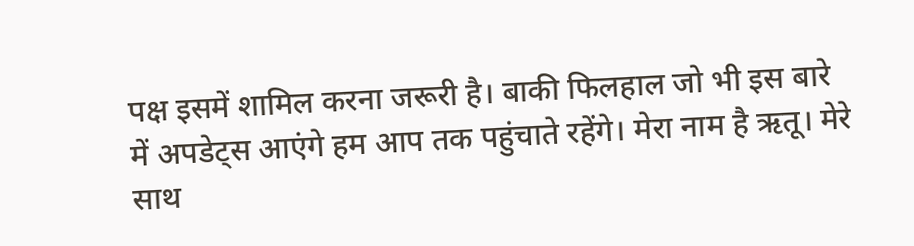पक्ष इसमें शामिल करना जरूरी है। बाकी फिलहाल जो भी इस बारे में अपडेट्स आएंगे हम आप तक पहुंचाते रहेंगे। मेरा नाम है ऋतू। मेरे साथ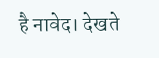है नावेद। देखते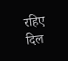रहिए दिल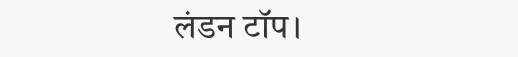लंडन टॉप।